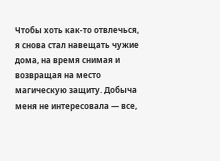Чтобы хоть как-то отвлечься, я снова стал навещать чужие дома, на время снимая и возвращая на место магическую защиту. Добыча меня не интересовала — все,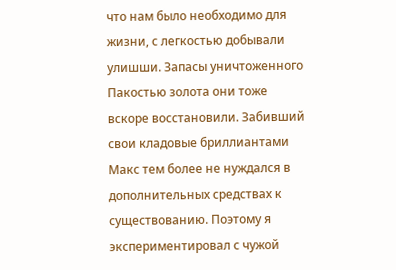что нам было необходимо для жизни, с легкостью добывали улишши. Запасы уничтоженного Пакостью золота они тоже вскоре восстановили. Забивший свои кладовые бриллиантами Макс тем более не нуждался в дополнительных средствах к существованию. Поэтому я экспериментировал с чужой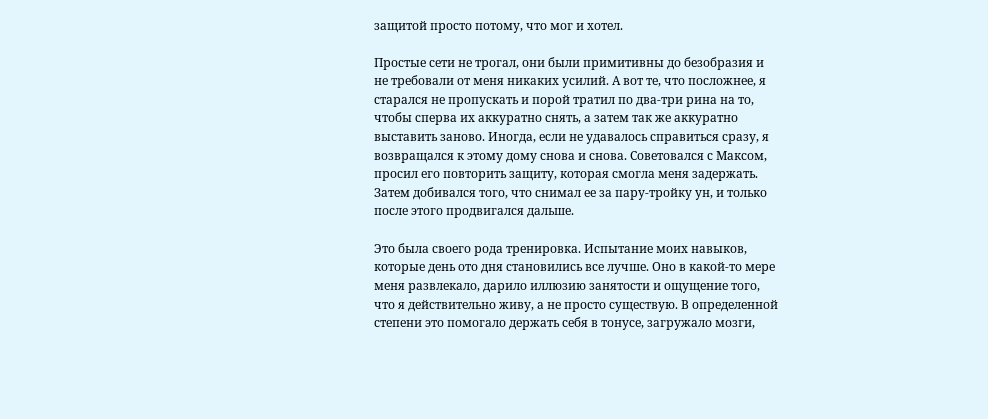защитой просто потому, что мог и хотел.

Простые сети не трогал, они были примитивны до безобразия и не требовали от меня никаких усилий. А вот те, что посложнее, я старался не пропускать и порой тратил по два-три рина на то, чтобы сперва их аккуратно снять, а затем так же аккуратно выставить заново. Иногда, если не удавалось справиться сразу, я возвращался к этому дому снова и снова. Советовался с Максом, просил его повторить защиту, которая смогла меня задержать. Затем добивался того, что снимал ее за пару-тройку ун, и только после этого продвигался дальше.

Это была своего рода тренировка. Испытание моих навыков, которые день ото дня становились все лучше. Оно в какой-то мере меня развлекало, дарило иллюзию занятости и ощущение того, что я действительно живу, а не просто существую. В определенной степени это помогало держать себя в тонусе, загружало мозги,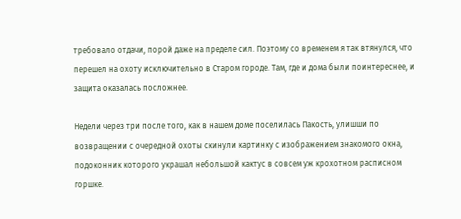требовало отдачи, порой даже на пределе сил. Поэтому со временем я так втянулся, что перешел на охоту исключительно в Старом городе. Там, где и дома были поинтереснее, и защита оказалась посложнее.

Недели через три после того, как в нашем доме поселилась Пакость, улишши по возвращении с очередной охоты скинули картинку с изображением знакомого окна, подоконник которого украшал небольшой кактус в совсем уж крохотном расписном горшке.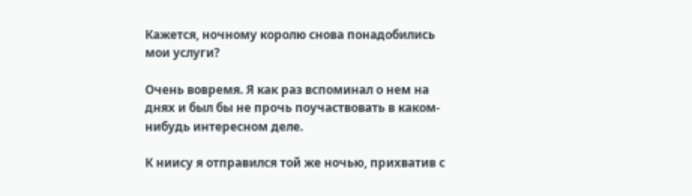Кажется, ночному королю снова понадобились мои услуги?

Очень вовремя. Я как раз вспоминал о нем на днях и был бы не прочь поучаствовать в каком-нибудь интересном деле.

К ниису я отправился той же ночью, прихватив с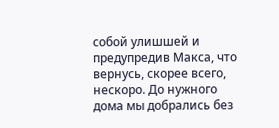собой улишшей и предупредив Макса, что вернусь, скорее всего, нескоро. До нужного дома мы добрались без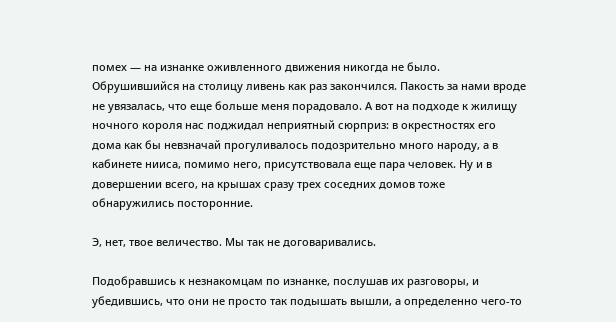помех — на изнанке оживленного движения никогда не было. Обрушившийся на столицу ливень как раз закончился. Пакость за нами вроде не увязалась, что еще больше меня порадовало. А вот на подходе к жилищу ночного короля нас поджидал неприятный сюрприз: в окрестностях его дома как бы невзначай прогуливалось подозрительно много народу, а в кабинете нииса, помимо него, присутствовала еще пара человек. Ну и в довершении всего, на крышах сразу трех соседних домов тоже обнаружились посторонние.

Э, нет, твое величество. Мы так не договаривались.

Подобравшись к незнакомцам по изнанке, послушав их разговоры, и убедившись, что они не просто так подышать вышли, а определенно чего-то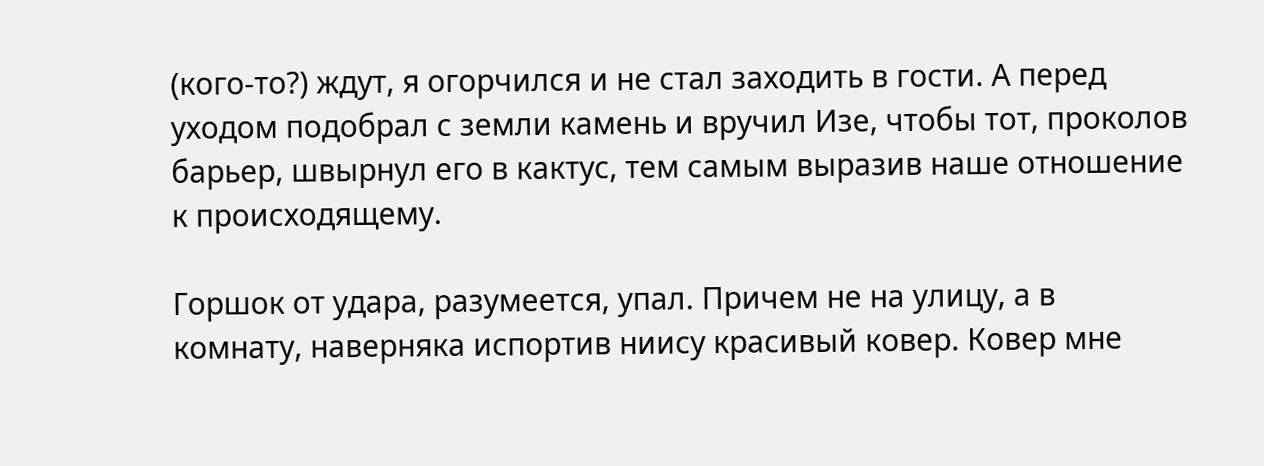(кого-то?) ждут, я огорчился и не стал заходить в гости. А перед уходом подобрал с земли камень и вручил Изе, чтобы тот, проколов барьер, швырнул его в кактус, тем самым выразив наше отношение к происходящему.

Горшок от удара, разумеется, упал. Причем не на улицу, а в комнату, наверняка испортив ниису красивый ковер. Ковер мне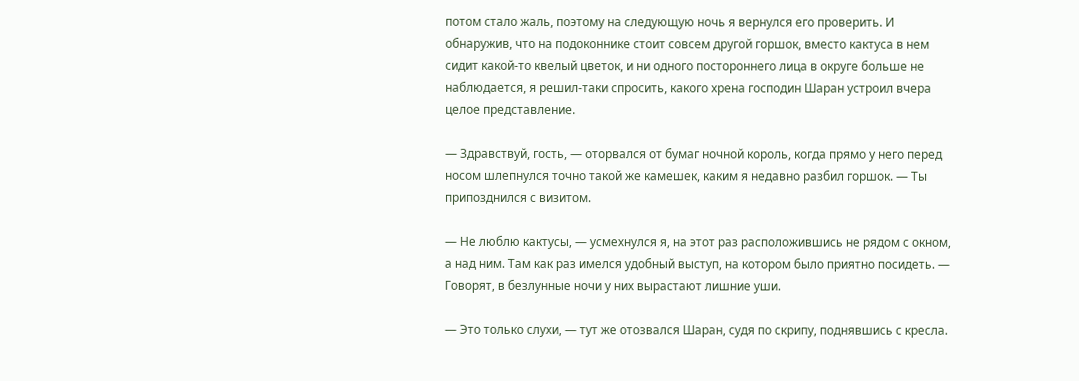потом стало жаль, поэтому на следующую ночь я вернулся его проверить. И обнаружив, что на подоконнике стоит совсем другой горшок, вместо кактуса в нем сидит какой-то квелый цветок, и ни одного постороннего лица в округе больше не наблюдается, я решил-таки спросить, какого хрена господин Шаран устроил вчера целое представление.

— Здравствуй, гость, — оторвался от бумаг ночной король, когда прямо у него перед носом шлепнулся точно такой же камешек, каким я недавно разбил горшок. — Ты припозднился с визитом.

— Не люблю кактусы, — усмехнулся я, на этот раз расположившись не рядом с окном, а над ним. Там как раз имелся удобный выступ, на котором было приятно посидеть. — Говорят, в безлунные ночи у них вырастают лишние уши.

— Это только слухи, — тут же отозвался Шаран, судя по скрипу, поднявшись с кресла.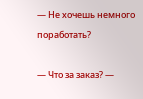— Не хочешь немного поработать?

— Что за заказ? —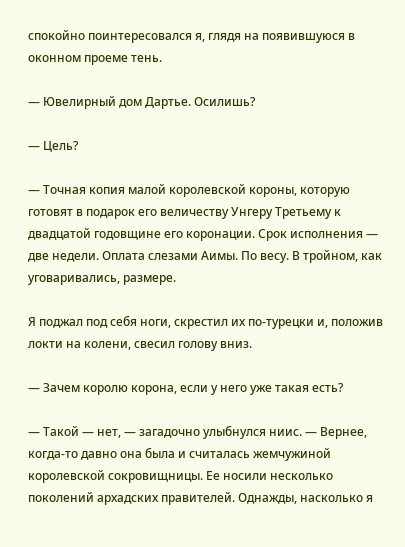спокойно поинтересовался я, глядя на появившуюся в оконном проеме тень.

— Ювелирный дом Дартье. Осилишь?

— Цель?

— Точная копия малой королевской короны, которую готовят в подарок его величеству Унгеру Третьему к двадцатой годовщине его коронации. Срок исполнения — две недели. Оплата слезами Аимы. По весу. В тройном, как уговаривались, размере.

Я поджал под себя ноги, скрестил их по-турецки и, положив локти на колени, свесил голову вниз.

— Зачем королю корона, если у него уже такая есть?

— Такой — нет, — загадочно улыбнулся ниис. — Вернее, когда-то давно она была и считалась жемчужиной королевской сокровищницы. Ее носили несколько поколений архадских правителей. Однажды, насколько я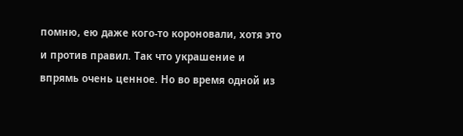помню, ею даже кого-то короновали, хотя это и против правил. Так что украшение и впрямь очень ценное. Но во время одной из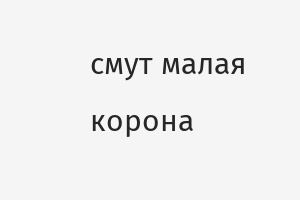смут малая корона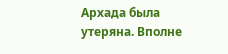Архада была утеряна. Вполне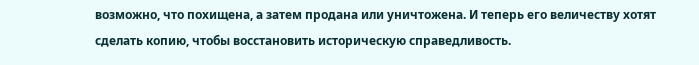возможно, что похищена, а затем продана или уничтожена. И теперь его величеству хотят сделать копию, чтобы восстановить историческую справедливость.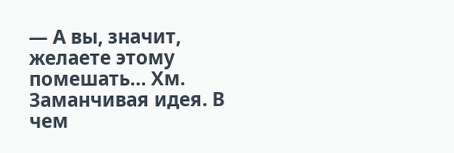— А вы, значит, желаете этому помешать… Хм. Заманчивая идея. В чем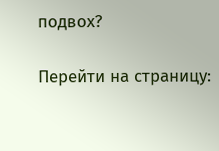подвох?

Перейти на страницу: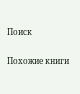Поиск

Похожие книги